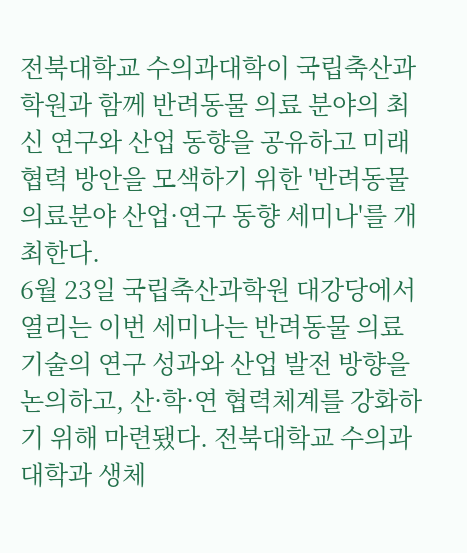전북대학교 수의과대학이 국립축산과학원과 함께 반려동물 의료 분야의 최신 연구와 산업 동향을 공유하고 미래 협력 방안을 모색하기 위한 '반려동물 의료분야 산업·연구 동향 세미나'를 개최한다.
6월 23일 국립축산과학원 대강당에서 열리는 이번 세미나는 반려동물 의료기술의 연구 성과와 산업 발전 방향을 논의하고, 산·학·연 협력체계를 강화하기 위해 마련됐다. 전북대학교 수의과대학과 생체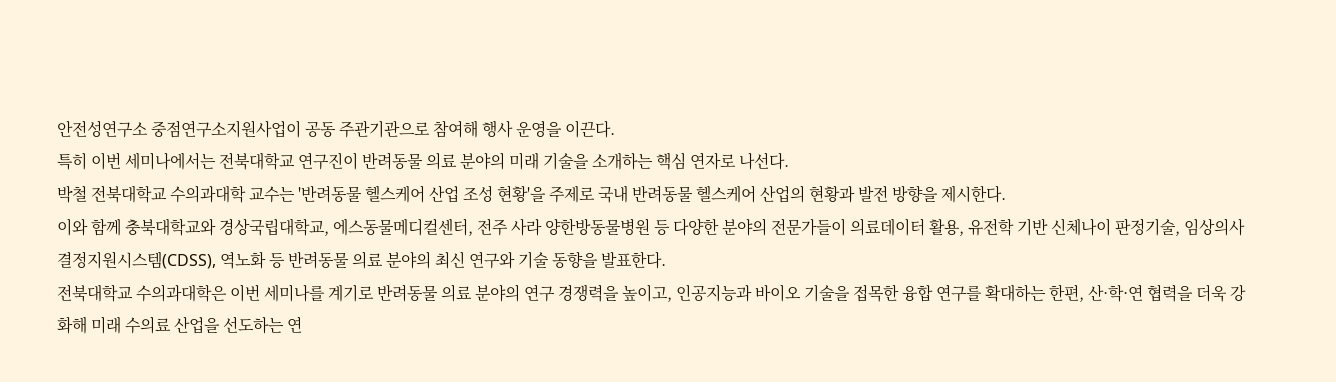안전성연구소 중점연구소지원사업이 공동 주관기관으로 참여해 행사 운영을 이끈다.
특히 이번 세미나에서는 전북대학교 연구진이 반려동물 의료 분야의 미래 기술을 소개하는 핵심 연자로 나선다.
박철 전북대학교 수의과대학 교수는 '반려동물 헬스케어 산업 조성 현황'을 주제로 국내 반려동물 헬스케어 산업의 현황과 발전 방향을 제시한다.
이와 함께 충북대학교와 경상국립대학교, 에스동물메디컬센터, 전주 사라 양한방동물병원 등 다양한 분야의 전문가들이 의료데이터 활용, 유전학 기반 신체나이 판정기술, 임상의사결정지원시스템(CDSS), 역노화 등 반려동물 의료 분야의 최신 연구와 기술 동향을 발표한다.
전북대학교 수의과대학은 이번 세미나를 계기로 반려동물 의료 분야의 연구 경쟁력을 높이고, 인공지능과 바이오 기술을 접목한 융합 연구를 확대하는 한편, 산·학·연 협력을 더욱 강화해 미래 수의료 산업을 선도하는 연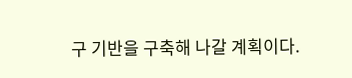구 기반을 구축해 나갈 계획이다.